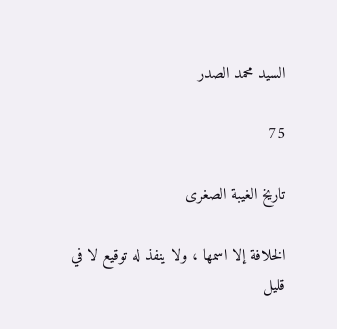السيد محمد الصدر

75

تاريخ الغيبة الصغرى

الخلافة إلا اسمها ، ولا ينفذ له توقيع لا في قليل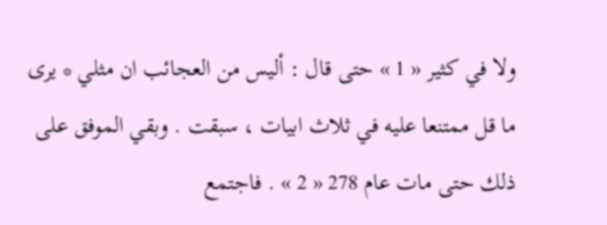ولا في كثير « 1 » حتى قال : أليس من العجائب ان مثلي * يرى ما قل ممتنعا عليه في ثلاث ابيات ، سبقت . وبقي الموفق على ذلك حتى مات عام 278 « 2 » . فاجتمع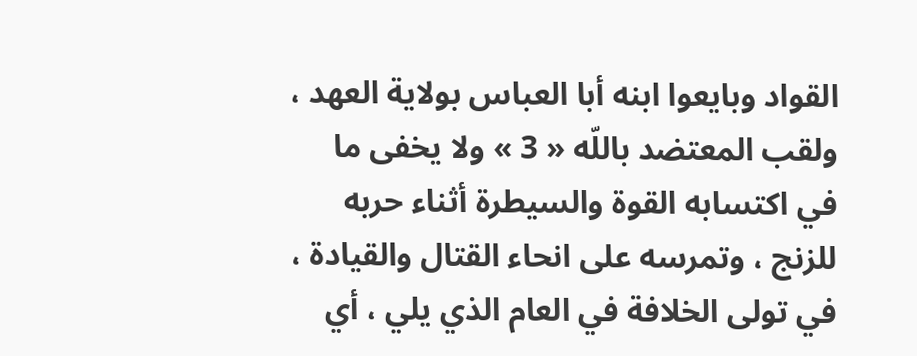القواد وبايعوا ابنه أبا العباس بولاية العهد ، ولقب المعتضد باللّه « 3 » ولا يخفى ما في اكتسابه القوة والسيطرة أثناء حربه للزنج ، وتمرسه على انحاء القتال والقيادة ، في تولى الخلافة في العام الذي يلي ، أي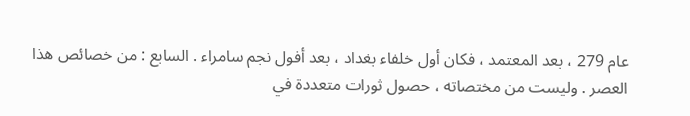عام 279 ، بعد المعتمد ، فكان أول خلفاء بغداد ، بعد أفول نجم سامراء . السابع : من خصائص هذا العصر . وليست من مختصاته ، حصول ثورات متعددة في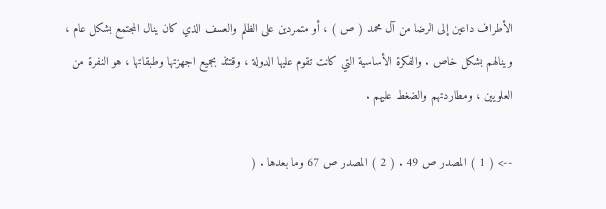الأطراف داعين إلى الرضا من آل محمد ( ص ) ، أو متمردين على الظلم والعسف الذي كان ينال المجتمع بشكل عام ، وينالهم بشكل خاص . والفكرة الأساسية التي كانت تقوم عليها الدولة ، وقتئذ بجميع اجهزتها وطبقاتها ، هو النفرة من العلويين ، ومطاردتهم والضغط عليهم .

--> ( 1 ) المصدر ص 49 . ( 2 ) المصدر ص 67 وما بعدها . (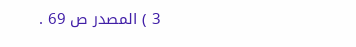3 ) المصدر ص 69 .